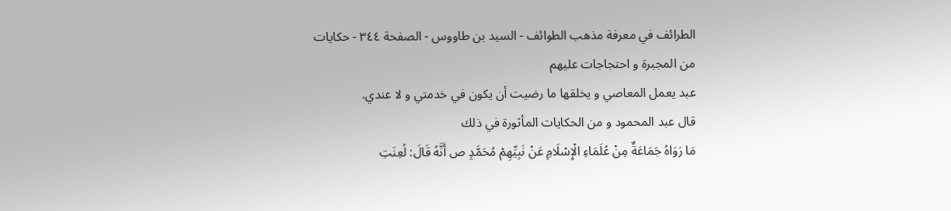الطرائف في معرفة مذهب الطوائف - السيد بن طاووس - الصفحة ٣٤٤ - حكايات من المجبرة و احتجاجات عليهم
عبد يعمل المعاصي و يخلقها ما رضيت أن يكون في خدمتي و لا عندي.
قال عبد المحمود و من الحكايات المأثورة في ذلك
مَا رَوَاهُ جَمَاعَةٌ مِنْ عُلَمَاءِ الْإِسْلَامِ عَنْ نَبِيِّهِمْ مُحَمَّدٍ ص أَنَّهُ قَالَ: لُعِنَتِ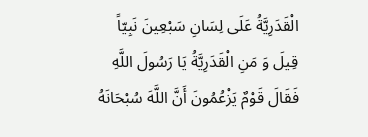الْقَدَرِيَّةُ عَلَى لِسَانِ سَبْعِينَ نَبِيّاً قِيلَ وَ مَنِ الْقَدَرِيَّةُ يَا رَسُولَ اللَّهِ فَقَالَ قَوْمٌ يَزْعُمُونَ أَنَّ اللَّهَ سُبْحَانَهُ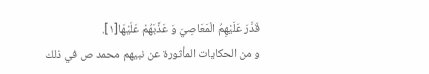قَدَّرَ عَلَيْهِمُ الْمَعَاصِيَ وَ عَذَّبَهُمْ عَلَيْهَا[١].
و من الحكايات المأثورة عن نبيهم محمد ص في ذلك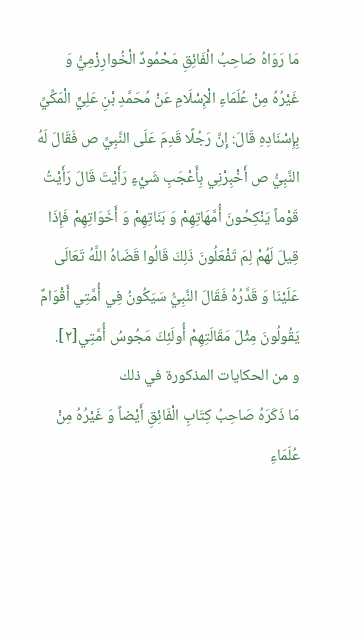مَا رَوَاهُ صَاحِبُ الْفَائِقِ مَحْمُودٌ الْخُوارِزْمِيُّ وَ غَيْرُهُ مِنْ عُلَمَاءِ الْإِسْلَامِ عَنْ مُحَمَّدِ بْنِ عَلِيٍّ الْمَكِّيِّ بِإِسْنَادِهِ قَالَ: إِنَّ رَجُلًا قَدِمَ عَلَى النَّبِيِّ ص فَقَالَ لَهُ النَّبِيُّ ص أَخْبِرْنِي بِأَعْجَبِ شَيْءٍ رَأَيْتَ قَالَ رَأَيْتُ قَوْماً يَنْكِحُونَ أُمَّهَاتِهِمْ وَ بَنَاتِهِمْ وَ أَخَوَاتِهِمْ فَإِذَا قِيلَ لَهُمْ لِمَ تَفْعَلُونَ ذَلِكَ قَالُوا قَضَاهُ اللَّهُ تَعَالَى عَلَيْنَا وَ قَدَّرُهُ فَقَالَ النَّبِيُّ سَيَكُونُ فِي أُمَّتِي أَقْوَامٌ يَقُولُونَ مِثْلَ مَقَالَتِهِمْ أُولَئِكَ مَجُوسُ أُمَّتِي[٢].
و من الحكايات المذكورة في ذلك
مَا ذَكَرَهُ صَاحِبُ كِتَابِ الْفَائِقِ أَيْضاً وَ غَيْرُهُ مِنْ عُلَمَاءِ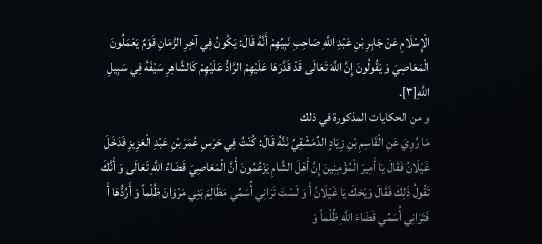الْإِسْلَامِ عَنْ جَابِرِ بْنِ عَبْدِ اللَّهِ صَاحِبِ نَبِيِّهِمْ أَنَّهُ قَالَ: يَكُونُ فِي آخِرِ الزَّمَانِ قَوْمٌ يَعْمَلُونَ الْمَعَاصِيَ وَ يَقُولُونَ إِنَّ اللَّهَ تَعَالَى قَدْ قَدَّرَهَا عَلَيْهِمْ الرَّادُّ عَلَيْهِمْ كَالشَّاهِرِ سَيْفَهُ فِي سَبِيلِ اللَّهِ[٣].
و من الحكايات المذكورة في ذلك
مَا رُوِيَ عَنِ الْقَاسِمِ بْنِ زِيَادٍ الدِّمَشْقِيِّ نَنَّهُ قَالَ: كُنْتُ فِي حَرَسِ عُمَرَ بْنِ عَبْدِ الْعَزِيزِ فَدَخَلَ غَيْلَانُ فَقَالَ يَا أَمِيرَ الْمُؤْمِنِينَ إِنَّ أَهْلَ الشَّامِ يَزْعُمُونَ أَنَّ الْمَعَاصِيَ قَضَاءُ اللَّهِ تَعَالَى وَ أَنَّكَ تَقُولُ ذَلِكَ فَقَالَ وَيْحَكَ يَا غَيْلَانُ أَ وَ لَسْتَ تَرَانِي أُسَمِّي مَظَالِمَ بَنِي مَرْوَانَ ظُلْماً وَ أَرُدُّهَا أَ فَتَرَانِي أُسَمِّي قَضَاءَ اللَّهِ ظُلْماً وَ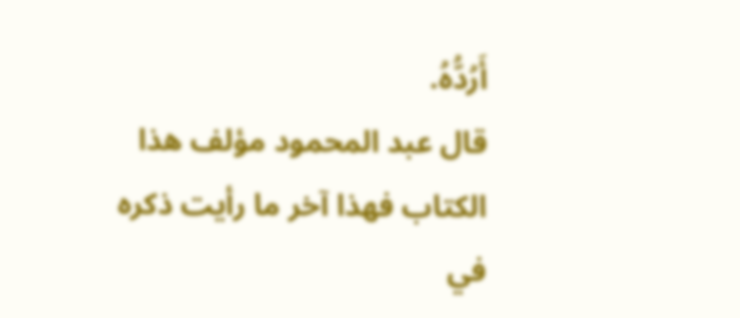أَرُدُّهُ.
قال عبد المحمود مؤلف هذا الكتاب فهذا آخر ما رأيت ذكره في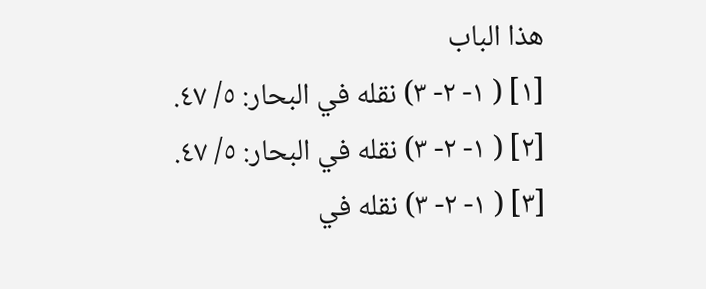هذا الباب
[١] ( ١- ٢- ٣) نقله في البحار: ٥/ ٤٧.
[٢] ( ١- ٢- ٣) نقله في البحار: ٥/ ٤٧.
[٣] ( ١- ٢- ٣) نقله في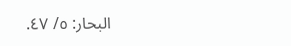البحار: ٥/ ٤٧.